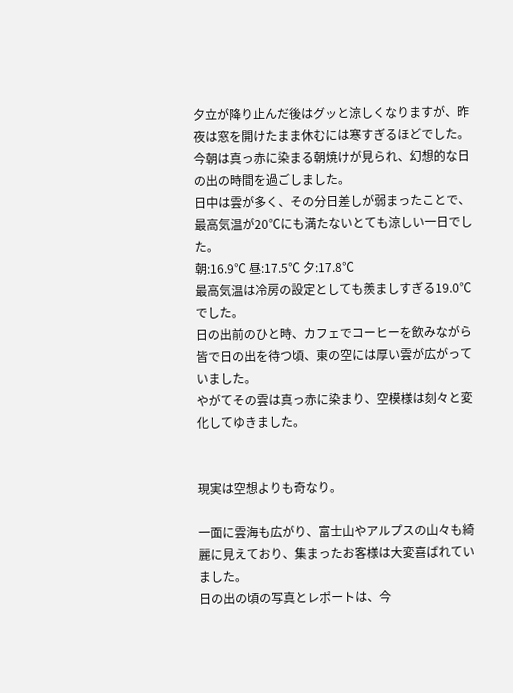夕立が降り止んだ後はグッと涼しくなりますが、昨夜は窓を開けたまま休むには寒すぎるほどでした。
今朝は真っ赤に染まる朝焼けが見られ、幻想的な日の出の時間を過ごしました。
日中は雲が多く、その分日差しが弱まったことで、最高気温が20℃にも満たないとても涼しい一日でした。
朝:16.9℃ 昼:17.5℃ 夕:17.8℃
最高気温は冷房の設定としても羨ましすぎる19.0℃でした。
日の出前のひと時、カフェでコーヒーを飲みながら皆で日の出を待つ頃、東の空には厚い雲が広がっていました。
やがてその雲は真っ赤に染まり、空模様は刻々と変化してゆきました。


現実は空想よりも奇なり。

一面に雲海も広がり、富士山やアルプスの山々も綺麗に見えており、集まったお客様は大変喜ばれていました。
日の出の頃の写真とレポートは、今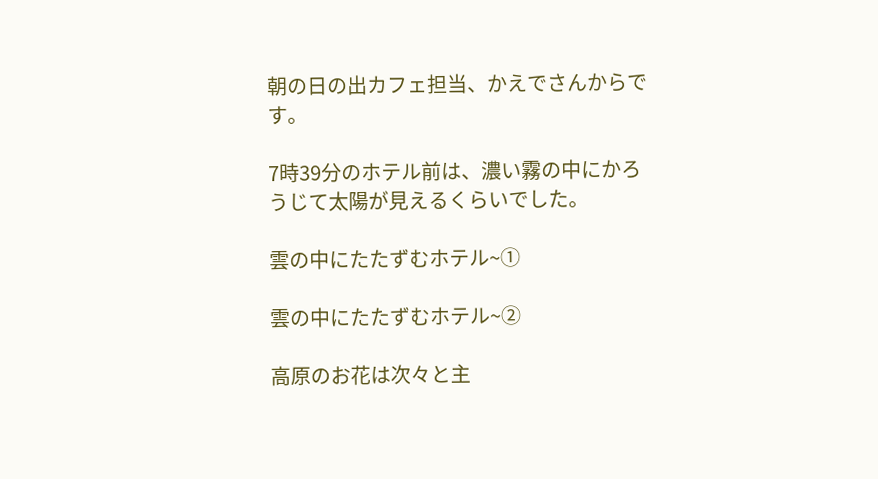朝の日の出カフェ担当、かえでさんからです。

7時39分のホテル前は、濃い霧の中にかろうじて太陽が見えるくらいでした。

雲の中にたたずむホテル~①

雲の中にたたずむホテル~②

高原のお花は次々と主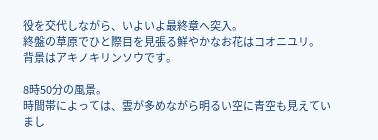役を交代しながら、いよいよ最終章へ突入。
終盤の草原でひと際目を見張る鮮やかなお花はコオニユリ。
背景はアキノキリンソウです。

8時50分の風景。
時間帯によっては、雲が多めながら明るい空に青空も見えていまし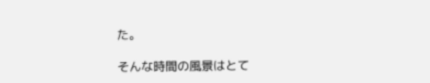た。

そんな時間の風景はとて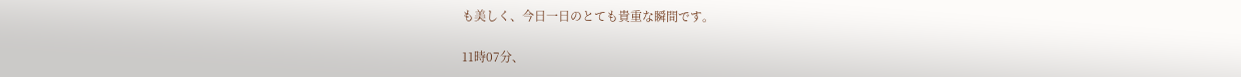も美しく、今日一日のとても貴重な瞬間です。

11時07分、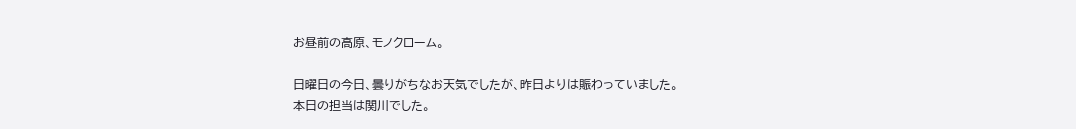お昼前の高原、モノクローム。

日曜日の今日、曇りがちなお天気でしたが、昨日よりは賑わっていました。
本日の担当は関川でした。